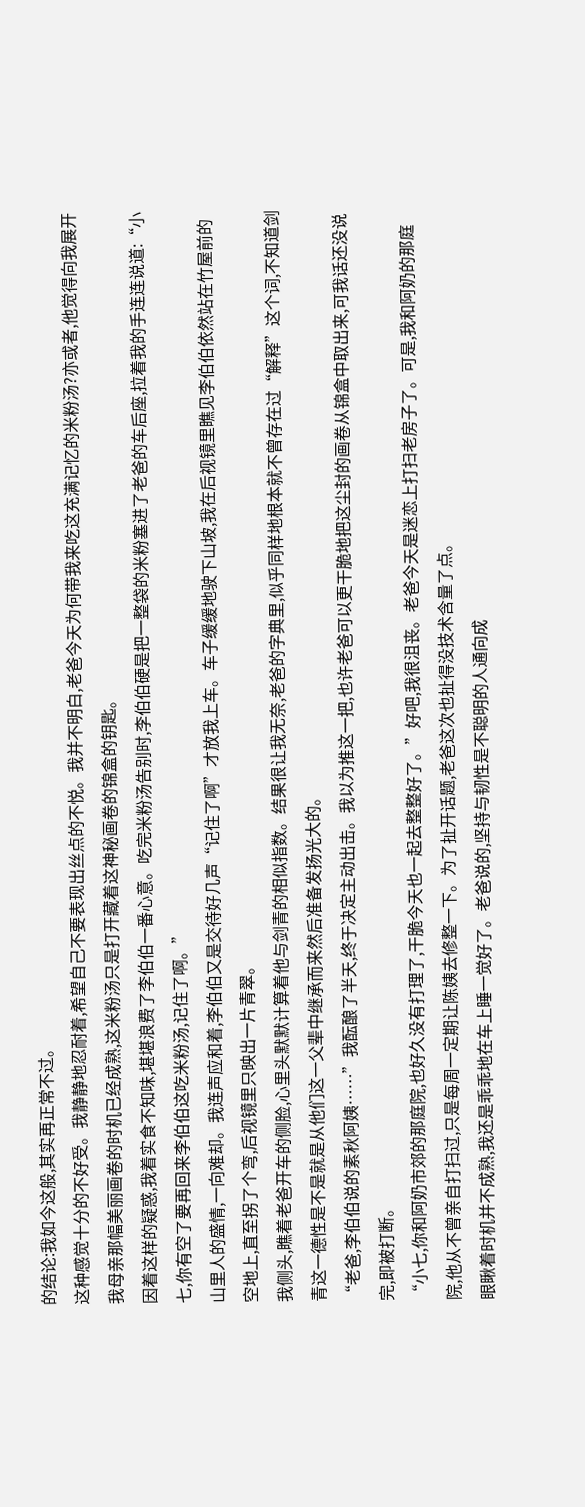的结论:我如今这般,其实再正常不过。
这种感觉十分的不好受。我静静地忍耐着,希望自己不要表现出丝点的不悦。我并不明白,老爸今天为何带我来吃这充满记忆的米粉汤?亦或者,他觉得向我展开我母亲那幅美丽画卷的时机已经成熟,这米粉汤只是打开藏着这神秘画卷的锦盒的钥匙。
因着这样的疑惑,我着实食不知味,堪堪浪费了李伯伯一番心意。吃完米粉汤告别时,李伯伯硬是把一整袋的米粉塞进了老爸的车后座,拉着我的手连连说道:“小七,你有空了要再回来李伯伯这吃米粉汤,记住了啊。”
山里人的盛情,一向难却。我连声应和着,李伯伯又是交待好几声“记住了啊”才放我上车。车子缓缓地驶下山坡,我在后视镜里瞧见李伯伯依然站在竹屋前的空地上,直至拐了个弯,后视镜里只映出一片青翠。
我侧头,瞧着老爸开车的侧脸,心里头默默计算着他与剑青的相似指数。结果很让我无奈,老爸的字典里,似乎同样地根本就不曾存在过“解释”这个词,不知道剑青这一德性是不是就是从他们这一父辈中继承而来然后准备发扬光大的。
“老爸,李伯伯说的素秋阿姨……”我酝酿了半天,终于决定主动出击。我以为推这一把,也许老爸可以更干脆地把这尘封的画卷从锦盒中取出来,可我话还没说完,即被打断。
“小七,你和阿奶市郊的那庭院,也好久没有打理了,干脆今天也一起去整整好了。”好吧,我很沮丧。老爸今天是迷恋上打扫老房子了。可是,我和阿奶的那庭院,他从不曾亲自打扫过,只是每周一定期让陈姨去修整一下。为了扯开话题,老爸这次也扯得没技术含量了点。
眼瞅着时机并不成熟,我还是乖乖地在车上睡一觉好了。老爸说的,坚持与韧性是不聪明的人通向成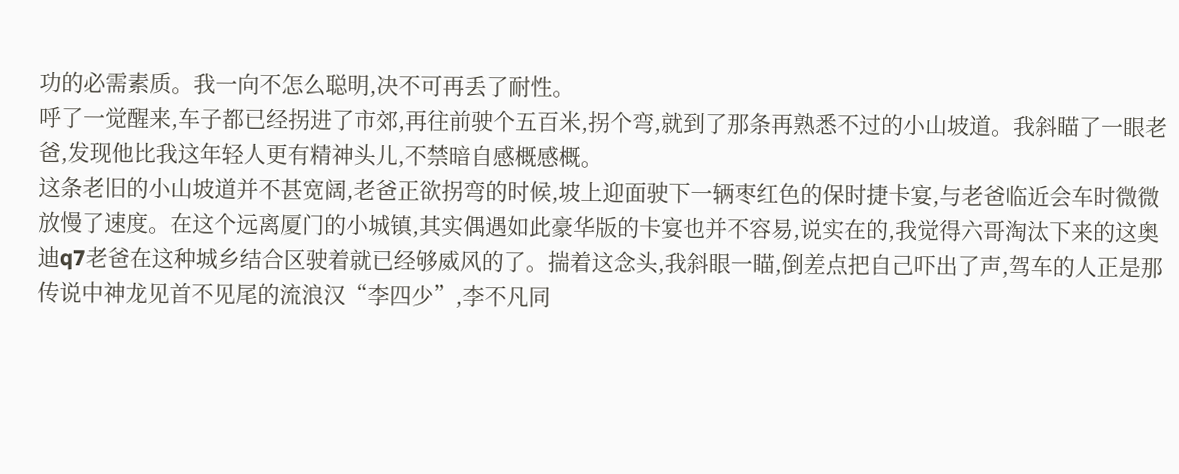功的必需素质。我一向不怎么聪明,决不可再丢了耐性。
呼了一觉醒来,车子都已经拐进了市郊,再往前驶个五百米,拐个弯,就到了那条再熟悉不过的小山坡道。我斜瞄了一眼老爸,发现他比我这年轻人更有精神头儿,不禁暗自感概感概。
这条老旧的小山坡道并不甚宽阔,老爸正欲拐弯的时候,坡上迎面驶下一辆枣红色的保时捷卡宴,与老爸临近会车时微微放慢了速度。在这个远离厦门的小城镇,其实偶遇如此豪华版的卡宴也并不容易,说实在的,我觉得六哥淘汰下来的这奥迪q7老爸在这种城乡结合区驶着就已经够威风的了。揣着这念头,我斜眼一瞄,倒差点把自己吓出了声,驾车的人正是那传说中神龙见首不见尾的流浪汉“李四少”,李不凡同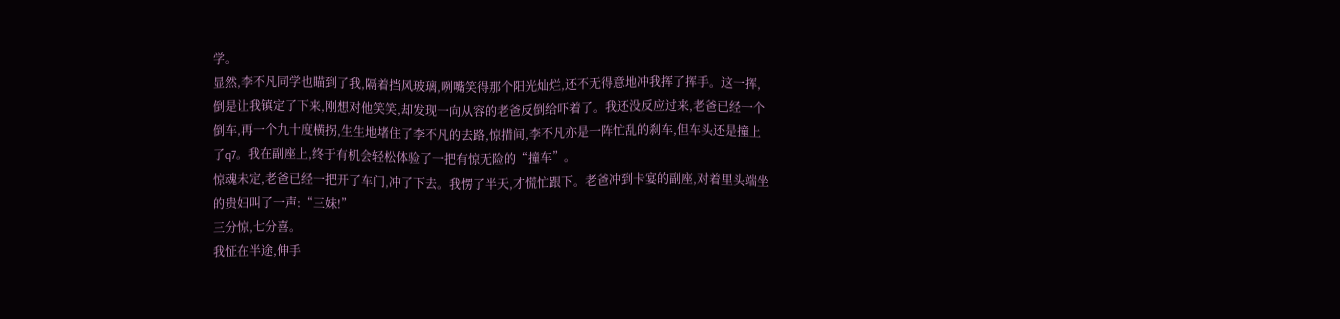学。
显然,李不凡同学也瞄到了我,隔着挡风玻璃,咧嘴笑得那个阳光灿烂,还不无得意地冲我挥了挥手。这一挥,倒是让我镇定了下来,刚想对他笑笑,却发现一向从容的老爸反倒给吓着了。我还没反应过来,老爸已经一个倒车,再一个九十度横拐,生生地堵住了李不凡的去路,惊措间,李不凡亦是一阵忙乱的刹车,但车头还是撞上了q7。我在副座上,终于有机会轻松体验了一把有惊无险的“撞车”。
惊魂未定,老爸已经一把开了车门,冲了下去。我愣了半天,才慌忙跟下。老爸冲到卡宴的副座,对着里头端坐的贵妇叫了一声:“三妹!”
三分惊,七分喜。
我怔在半途,伸手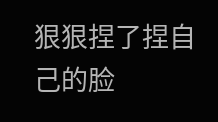狠狠捏了捏自己的脸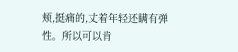颊,挺痛的,丈着年轻还瞒有弹性。所以可以肯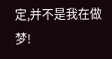定,并不是我在做梦!